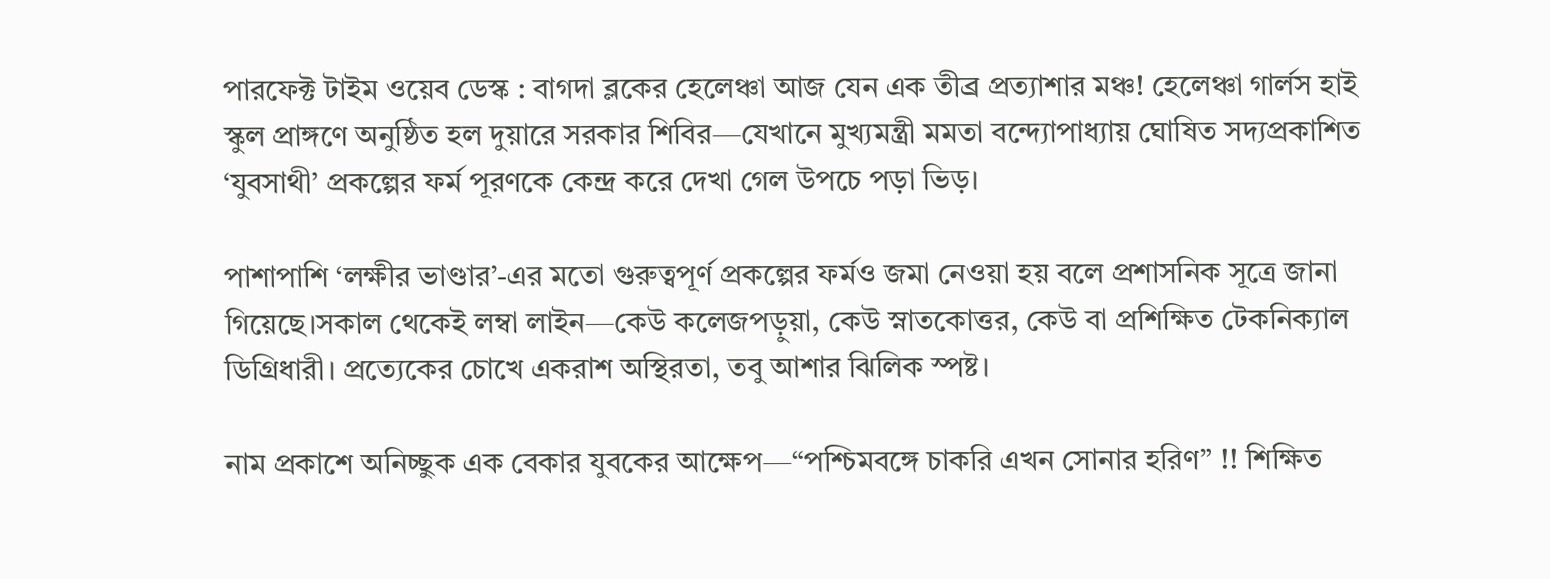পারফেক্ট টাইম ওয়েব ডেস্ক : বাগদা ব্লকের হেলেঞ্চা আজ যেন এক তীব্র প্রত্যাশার মঞ্চ! হেলেঞ্চা গার্লস হাই স্কুল প্রাঙ্গণে অনুষ্ঠিত হল দুয়ারে সরকার শিবির—যেখানে মুখ্যমন্ত্রী মমতা বন্দ্যোপাধ্যায় ঘোষিত সদ্যপ্রকাশিত ‘যুবসাথী’ প্রকল্পের ফর্ম পূরণকে কেন্দ্র করে দেখা গেল উপচে পড়া ভিড়।

পাশাপাশি ‘লক্ষীর ভাণ্ডার’-এর মতো গুরুত্বপূর্ণ প্রকল্পের ফর্মও জমা নেওয়া হয় বলে প্রশাসনিক সূত্রে জানা গিয়েছে।সকাল থেকেই লম্বা লাইন—কেউ কলেজপড়ুয়া, কেউ স্নাতকোত্তর, কেউ বা প্রশিক্ষিত টেকনিক্যাল ডিগ্রিধারী। প্রত্যেকের চোখে একরাশ অস্থিরতা, তবু আশার ঝিলিক স্পষ্ট।

নাম প্রকাশে অনিচ্ছুক এক বেকার যুবকের আক্ষেপ—“পশ্চিমবঙ্গে চাকরি এখন সোনার হরিণ” !! শিক্ষিত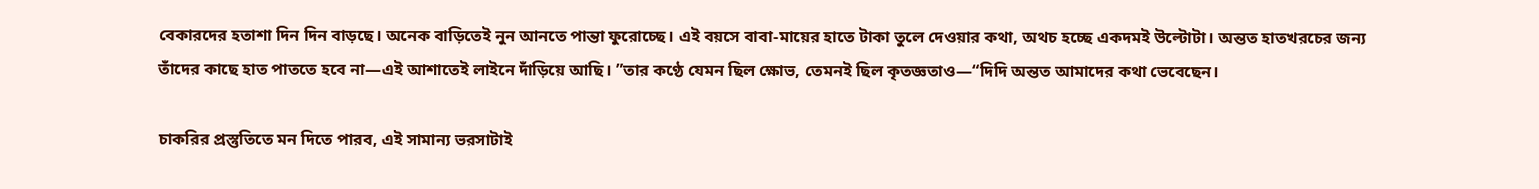বেকারদের হতাশা দিন দিন বাড়ছে। অনেক বাড়িতেই নুন আনতে পান্তা ফুরোচ্ছে। এই বয়সে বাবা-মায়ের হাতে টাকা তুলে দেওয়ার কথা, অথচ হচ্ছে একদমই উল্টোটা। অন্তত হাতখরচের জন্য তাঁদের কাছে হাত পাততে হবে না—এই আশাতেই লাইনে দাঁড়িয়ে আছি। ”তার কণ্ঠে যেমন ছিল ক্ষোভ, তেমনই ছিল কৃতজ্ঞতাও—“দিদি অন্তত আমাদের কথা ভেবেছেন।

চাকরির প্রস্তুতিতে মন দিতে পারব, এই সামান্য ভরসাটাই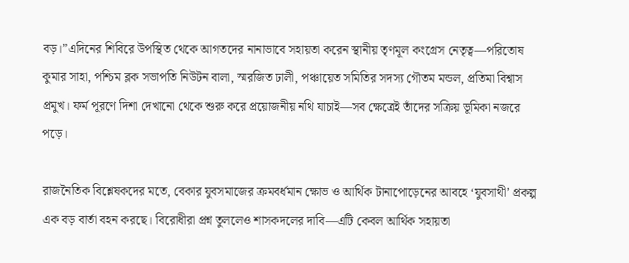বড়।”এদিনের শিবিরে উপস্থিত থেকে আগতদের নানাভাবে সহায়তা করেন স্থানীয় তৃণমূল কংগ্রেস নেতৃত্ব—পরিতোষ কুমার সাহা, পশ্চিম ব্লক সভাপতি নিউটন বালা, স্মরজিত ঢালী, পঞ্চায়েত সমিতির সদস্য গৌতম মন্ডল, প্রতিমা বিশ্বাস প্রমুখ। ফর্ম পূরণে দিশা দেখানো থেকে শুরু করে প্রয়োজনীয় নথি যাচাই—সব ক্ষেত্রেই তাঁদের সক্রিয় ভূমিকা নজরে পড়ে।

রাজনৈতিক বিশ্লেষকদের মতে, বেকার যুবসমাজের ক্রমবর্ধমান ক্ষোভ ও আর্থিক টানাপোড়েনের আবহে ‘যুবসাথী’ প্রকল্প এক বড় বার্তা বহন করছে। বিরোধীরা প্রশ্ন তুললেও শাসকদলের দাবি—এটি কেবল আর্থিক সহায়তা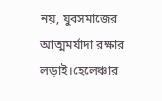নয়, যুবসমাজের আত্মমর্যাদা রক্ষার লড়াই।হেলেঞ্চার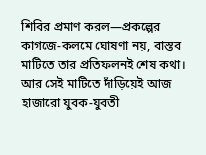শিবির প্রমাণ করল—প্রকল্পের কাগজে-কলমে ঘোষণা নয়, বাস্তব মাটিতে তার প্রতিফলনই শেষ কথা। আর সেই মাটিতে দাঁড়িয়েই আজ হাজারো যুবক-যুবতী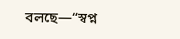বলছে—“স্বপ্ন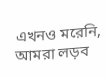এখনও মরেনি, আমরা লড়ব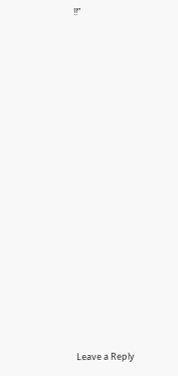!!”


















Leave a Reply